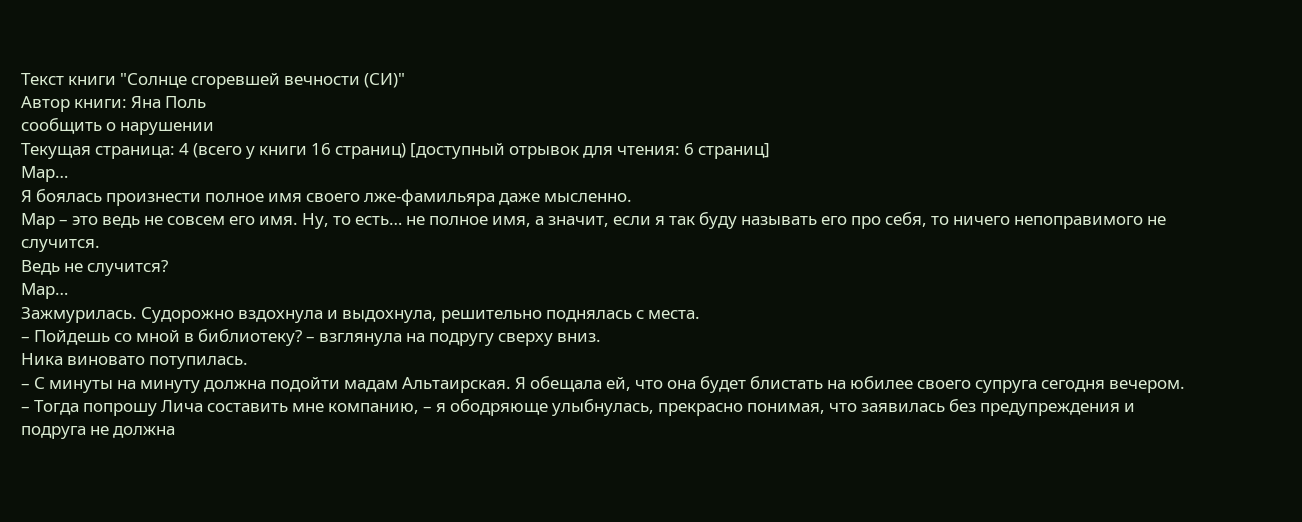Текст книги "Солнце сгоревшей вечности (СИ)"
Автор книги: Яна Поль
сообщить о нарушении
Текущая страница: 4 (всего у книги 16 страниц) [доступный отрывок для чтения: 6 страниц]
Мар…
Я боялась произнести полное имя своего лже-фамильяра даже мысленно.
Мар – это ведь не совсем его имя. Ну, то есть… не полное имя, а значит, если я так буду называть его про себя, то ничего непоправимого не случится.
Ведь не случится?
Мар…
Зажмурилась. Судорожно вздохнула и выдохнула, решительно поднялась с места.
– Пойдешь со мной в библиотеку? – взглянула на подругу сверху вниз.
Ника виновато потупилась.
– С минуты на минуту должна подойти мадам Альтаирская. Я обещала ей, что она будет блистать на юбилее своего супруга сегодня вечером.
– Тогда попрошу Лича составить мне компанию, – я ободряюще улыбнулась, прекрасно понимая, что заявилась без предупреждения и подруга не должна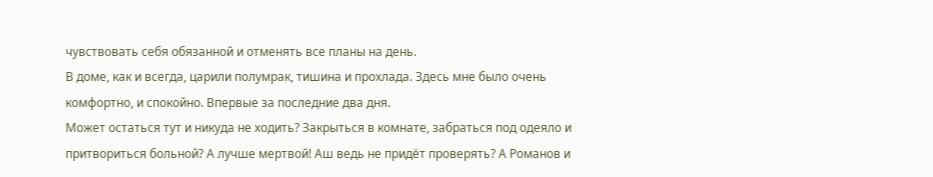чувствовать себя обязанной и отменять все планы на день.
В доме, как и всегда, царили полумрак, тишина и прохлада. Здесь мне было очень комфортно, и спокойно. Впервые за последние два дня.
Может остаться тут и никуда не ходить? Закрыться в комнате, забраться под одеяло и притвориться больной? А лучше мертвой! Аш ведь не придёт проверять? А Романов и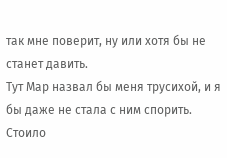так мне поверит, ну или хотя бы не станет давить.
Тут Мар назвал бы меня трусихой, и я бы даже не стала с ним спорить.
Стоило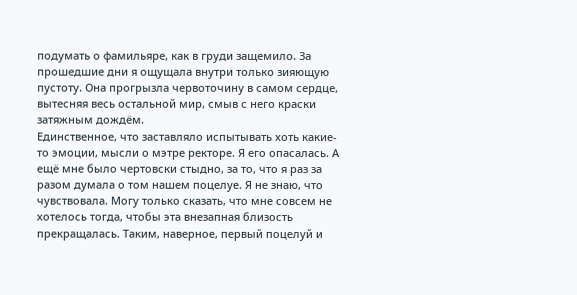подумать о фамильяре, как в груди защемило. За прошедшие дни я ощущала внутри только зияющую пустоту. Она прогрызла червоточину в самом сердце, вытесняя весь остальной мир, смыв с него краски затяжным дождём.
Единственное, что заставляло испытывать хоть какие-то эмоции, мысли о мэтре ректоре. Я его опасалась. А ещё мне было чертовски стыдно, за то, что я раз за разом думала о том нашем поцелуе. Я не знаю, что чувствовала. Могу только сказать, что мне совсем не хотелось тогда, чтобы эта внезапная близость прекращалась. Таким, наверное, первый поцелуй и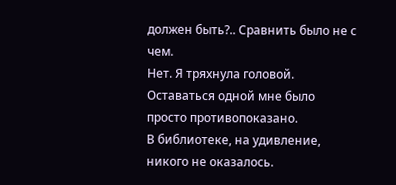должен быть?.. Сравнить было не с чем.
Нет. Я тряхнула головой. Оставаться одной мне было просто противопоказано.
В библиотеке, на удивление, никого не оказалось.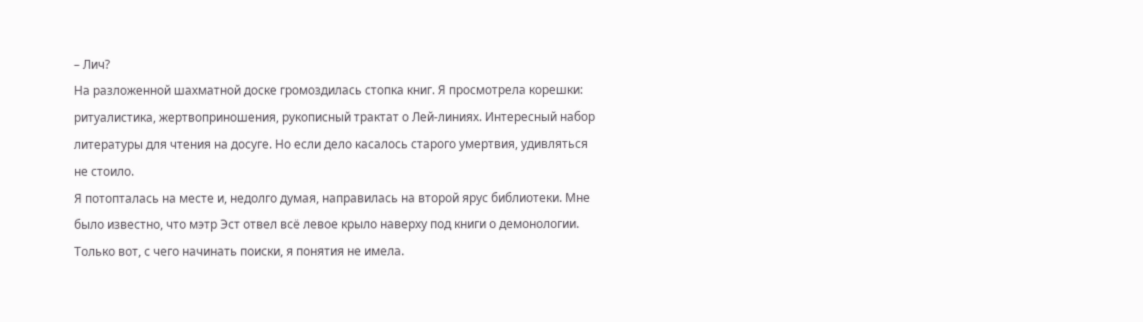– Лич?
На разложенной шахматной доске громоздилась стопка книг. Я просмотрела корешки: ритуалистика, жертвоприношения, рукописный трактат о Лей-линиях. Интересный набор литературы для чтения на досуге. Но если дело касалось старого умертвия, удивляться не стоило.
Я потопталась на месте и, недолго думая, направилась на второй ярус библиотеки. Мне было известно, что мэтр Эст отвел всё левое крыло наверху под книги о демонологии. Только вот, с чего начинать поиски, я понятия не имела.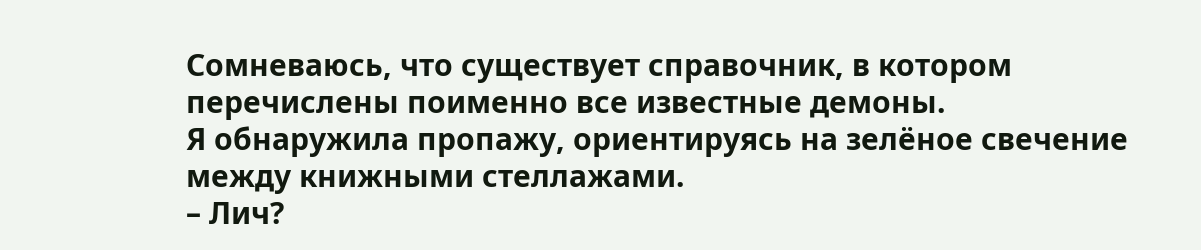Сомневаюсь, что существует справочник, в котором перечислены поименно все известные демоны.
Я обнаружила пропажу, ориентируясь на зелёное свечение между книжными стеллажами.
– Лич?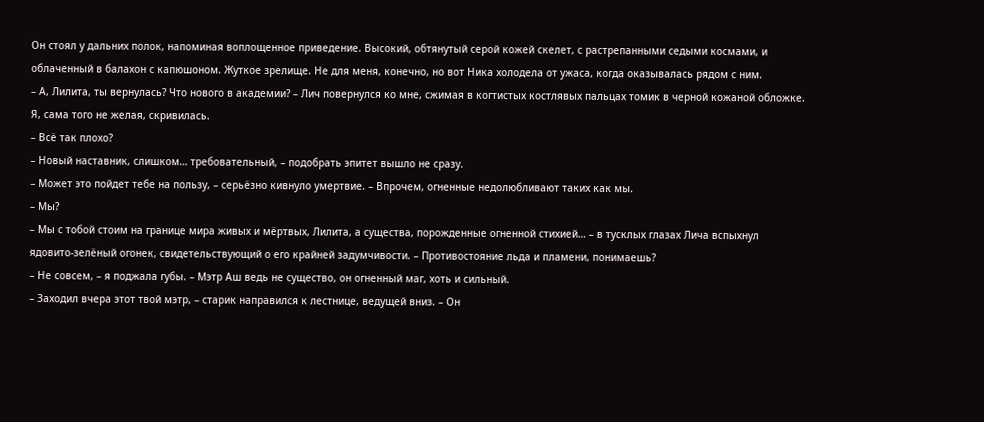Он стоял у дальних полок, напоминая воплощенное приведение. Высокий, обтянутый серой кожей скелет, с растрепанными седыми космами, и облаченный в балахон с капюшоном. Жуткое зрелище. Не для меня, конечно, но вот Ника холодела от ужаса, когда оказывалась рядом с ним.
– А, Лилита, ты вернулась? Что нового в академии? – Лич повернулся ко мне, сжимая в когтистых костлявых пальцах томик в черной кожаной обложке.
Я, сама того не желая, скривилась.
– Всё так плохо?
– Новый наставник, слишком… требовательный, – подобрать эпитет вышло не сразу.
– Может это пойдет тебе на пользу, – серьёзно кивнуло умертвие. – Впрочем, огненные недолюбливают таких как мы.
– Мы?
– Мы с тобой стоим на границе мира живых и мёртвых, Лилита, а существа, порожденные огненной стихией… – в тусклых глазах Лича вспыхнул ядовито-зелёный огонек, свидетельствующий о его крайней задумчивости. – Противостояние льда и пламени, понимаешь?
– Не совсем, – я поджала губы. – Мэтр Аш ведь не существо, он огненный маг, хоть и сильный.
– Заходил вчера этот твой мэтр, – старик направился к лестнице, ведущей вниз. – Он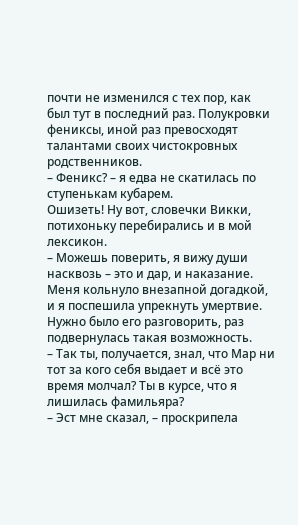почти не изменился с тех пор, как был тут в последний раз. Полукровки фениксы, иной раз превосходят талантами своих чистокровных родственников.
– Феникс? – я едва не скатилась по ступенькам кубарем.
Ошизеть! Ну вот, словечки Викки, потихоньку перебирались и в мой лексикон.
– Можешь поверить, я вижу души насквозь – это и дар, и наказание.
Меня кольнуло внезапной догадкой, и я поспешила упрекнуть умертвие. Нужно было его разговорить, раз подвернулась такая возможность.
– Так ты, получается, знал, что Мар ни тот за кого себя выдает и всё это время молчал? Ты в курсе, что я лишилась фамильяра?
– Эст мне сказал, – проскрипела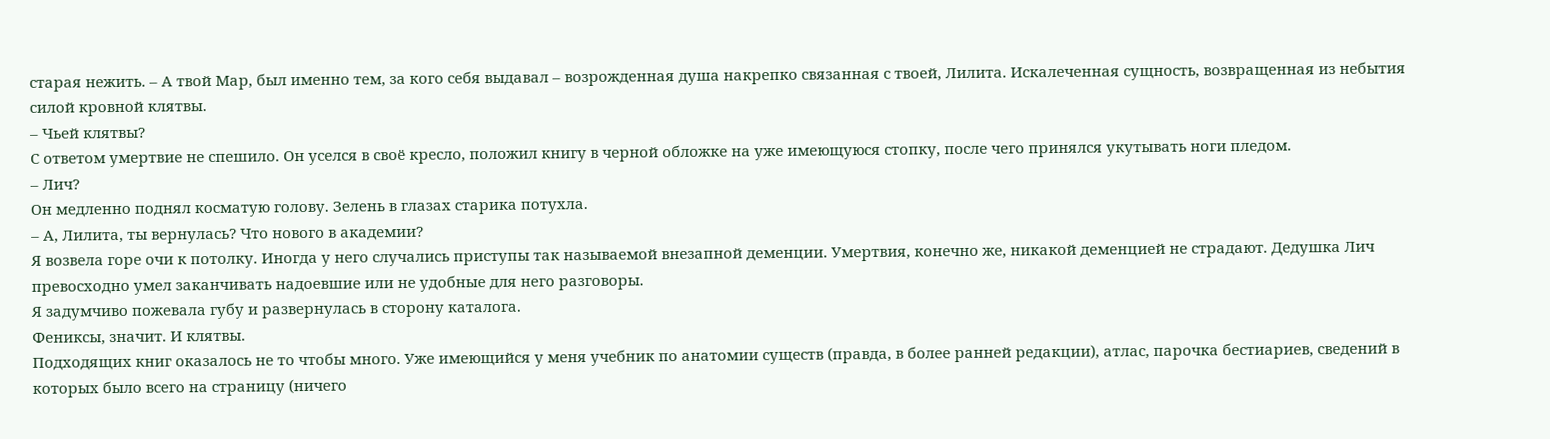старая нежить. – А твой Мар, был именно тем, за кого себя выдавал – возрожденная душа накрепко связанная с твоей, Лилита. Искалеченная сущность, возвращенная из небытия силой кровной клятвы.
– Чьей клятвы?
С ответом умертвие не спешило. Он уселся в своё кресло, положил книгу в черной обложке на уже имеющуюся стопку, после чего принялся укутывать ноги пледом.
– Лич?
Он медленно поднял косматую голову. Зелень в глазах старика потухла.
– А, Лилита, ты вернулась? Что нового в академии?
Я возвела горе очи к потолку. Иногда у него случались приступы так называемой внезапной деменции. Умертвия, конечно же, никакой деменцией не страдают. Дедушка Лич превосходно умел заканчивать надоевшие или не удобные для него разговоры.
Я задумчиво пожевала губу и развернулась в сторону каталога.
Фениксы, значит. И клятвы.
Подходящих книг оказалось не то чтобы много. Уже имеющийся у меня учебник по анатомии существ (правда, в более ранней редакции), атлас, парочка бестиариев, сведений в которых было всего на страницу (ничего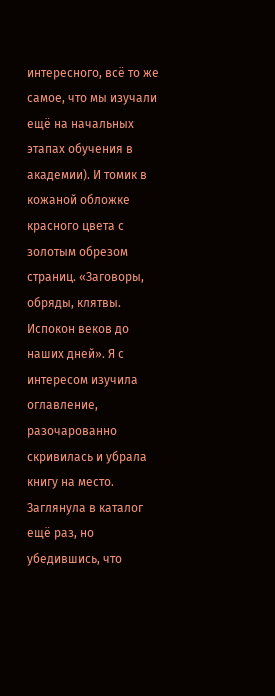интересного, всё то же самое, что мы изучали ещё на начальных этапах обучения в академии). И томик в кожаной обложке красного цвета с золотым обрезом страниц. «Заговоры, обряды, клятвы. Испокон веков до наших дней». Я с интересом изучила оглавление, разочарованно скривилась и убрала книгу на место.
Заглянула в каталог ещё раз, но убедившись, что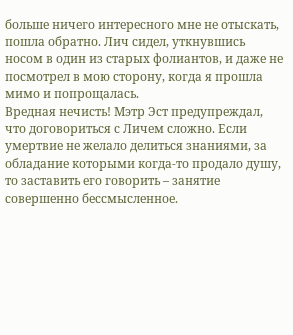больше ничего интересного мне не отыскать, пошла обратно. Лич сидел, уткнувшись носом в один из старых фолиантов, и даже не посмотрел в мою сторону, когда я прошла мимо и попрощалась.
Вредная нечисть! Мэтр Эст предупреждал, что договориться с Личем сложно. Если умертвие не желало делиться знаниями, за обладание которыми когда-то продало душу, то заставить его говорить – занятие совершенно бессмысленное.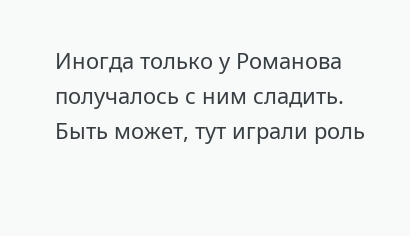Иногда только у Романова получалось с ним сладить. Быть может, тут играли роль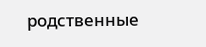родственные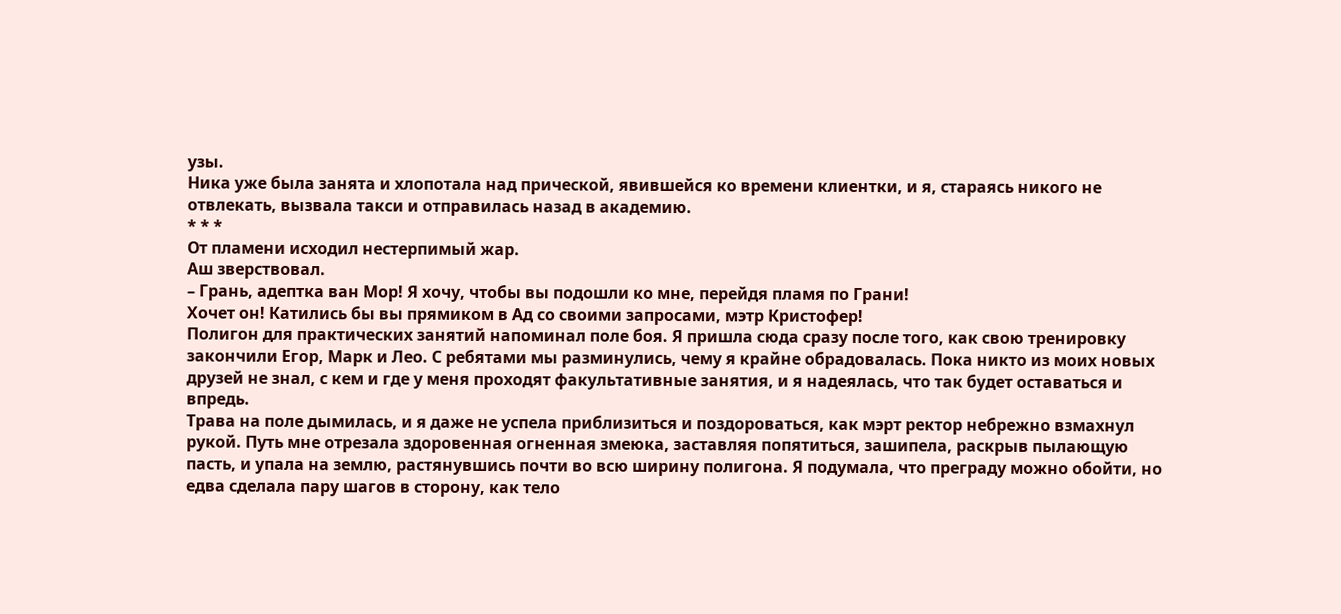узы.
Ника уже была занята и хлопотала над прической, явившейся ко времени клиентки, и я, стараясь никого не отвлекать, вызвала такси и отправилась назад в академию.
* * *
От пламени исходил нестерпимый жар.
Аш зверствовал.
– Грань, адептка ван Мор! Я хочу, чтобы вы подошли ко мне, перейдя пламя по Грани!
Хочет он! Катились бы вы прямиком в Ад со своими запросами, мэтр Кристофер!
Полигон для практических занятий напоминал поле боя. Я пришла сюда сразу после того, как свою тренировку закончили Егор, Марк и Лео. С ребятами мы разминулись, чему я крайне обрадовалась. Пока никто из моих новых друзей не знал, с кем и где у меня проходят факультативные занятия, и я надеялась, что так будет оставаться и впредь.
Трава на поле дымилась, и я даже не успела приблизиться и поздороваться, как мэрт ректор небрежно взмахнул рукой. Путь мне отрезала здоровенная огненная змеюка, заставляя попятиться, зашипела, раскрыв пылающую пасть, и упала на землю, растянувшись почти во всю ширину полигона. Я подумала, что преграду можно обойти, но едва сделала пару шагов в сторону, как тело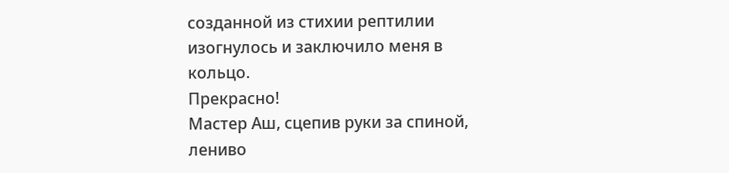созданной из стихии рептилии изогнулось и заключило меня в кольцо.
Прекрасно!
Мастер Аш, сцепив руки за спиной, лениво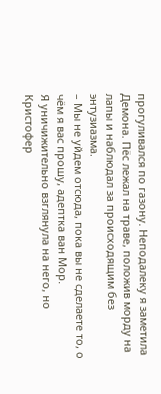прогуливался по газону. Неподалеку я заметила Демона. Пёс лежал на траве, положив морду на лапы и наблюдал за происходящим без энтузиазма.
– Мы не уйдем отсюда, пока вы не сделаете то, о чём я вас прошу, адептка ван Мор.
Я уничижительно взглянула на него, но Кристофер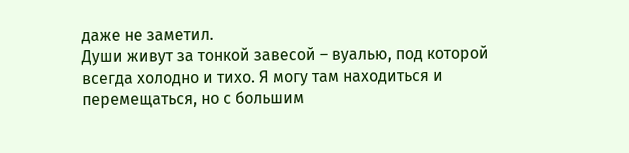даже не заметил.
Души живут за тонкой завесой – вуалью, под которой всегда холодно и тихо. Я могу там находиться и перемещаться, но с большим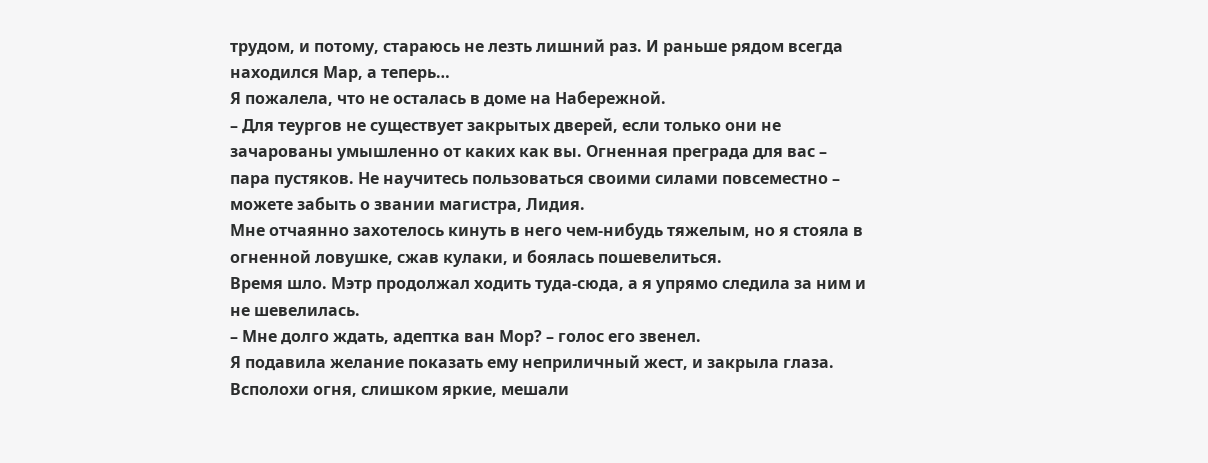трудом, и потому, стараюсь не лезть лишний раз. И раньше рядом всегда находился Мар, а теперь…
Я пожалела, что не осталась в доме на Набережной.
– Для теургов не существует закрытых дверей, если только они не зачарованы умышленно от каких как вы. Огненная преграда для вас – пара пустяков. Не научитесь пользоваться своими силами повсеместно – можете забыть о звании магистра, Лидия.
Мне отчаянно захотелось кинуть в него чем-нибудь тяжелым, но я стояла в огненной ловушке, сжав кулаки, и боялась пошевелиться.
Время шло. Мэтр продолжал ходить туда-сюда, а я упрямо следила за ним и не шевелилась.
– Мне долго ждать, адептка ван Мор? – голос его звенел.
Я подавила желание показать ему неприличный жест, и закрыла глаза. Всполохи огня, слишком яркие, мешали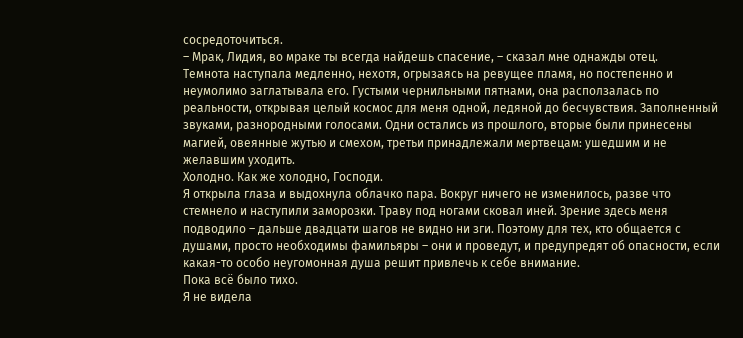сосредоточиться.
– Мрак, Лидия, во мраке ты всегда найдешь спасение, – сказал мне однажды отец.
Темнота наступала медленно, нехотя, огрызаясь на ревущее пламя, но постепенно и неумолимо заглатывала его. Густыми чернильными пятнами, она расползалась по реальности, открывая целый космос для меня одной, ледяной до бесчувствия. Заполненный звуками, разнородными голосами. Одни остались из прошлого, вторые были принесены магией, овеянные жутью и смехом, третьи принадлежали мертвецам: ушедшим и не желавшим уходить.
Холодно. Как же холодно, Господи.
Я открыла глаза и выдохнула облачко пара. Вокруг ничего не изменилось, разве что стемнело и наступили заморозки. Траву под ногами сковал иней. Зрение здесь меня подводило – дальше двадцати шагов не видно ни зги. Поэтому для тех, кто общается с душами, просто необходимы фамильяры – они и проведут, и предупредят об опасности, если какая-то особо неугомонная душа решит привлечь к себе внимание.
Пока всё было тихо.
Я не видела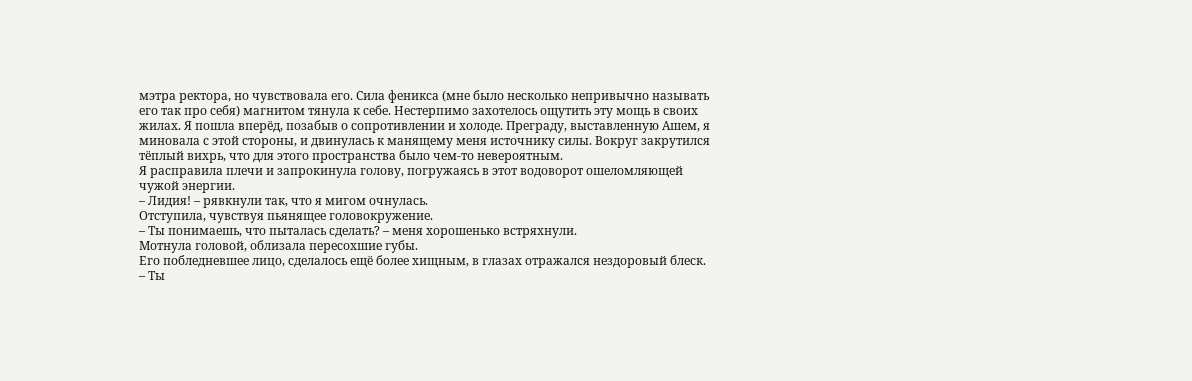мэтра ректора, но чувствовала его. Сила феникса (мне было несколько непривычно называть его так про себя) магнитом тянула к себе. Нестерпимо захотелось ощутить эту мощь в своих жилах. Я пошла вперёд, позабыв о сопротивлении и холоде. Преграду, выставленную Ашем, я миновала с этой стороны, и двинулась к манящему меня источнику силы. Вокруг закрутился тёплый вихрь, что для этого пространства было чем-то невероятным.
Я расправила плечи и запрокинула голову, погружаясь в этот водоворот ошеломляющей чужой энергии.
– Лидия! – рявкнули так, что я мигом очнулась.
Отступила, чувствуя пьянящее головокружение.
– Ты понимаешь, что пыталась сделать? – меня хорошенько встряхнули.
Мотнула головой, облизала пересохшие губы.
Его побледневшее лицо, сделалось ещё более хищным, в глазах отражался нездоровый блеск.
– Ты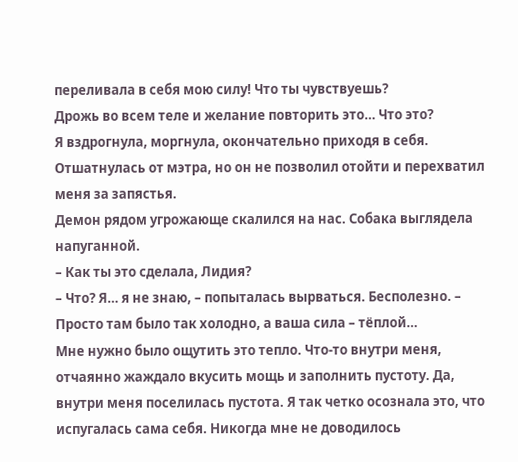переливала в себя мою силу! Что ты чувствуешь?
Дрожь во всем теле и желание повторить это… Что это?
Я вздрогнула, моргнула, окончательно приходя в себя. Отшатнулась от мэтра, но он не позволил отойти и перехватил меня за запястья.
Демон рядом угрожающе скалился на нас. Собака выглядела напуганной.
– Как ты это сделала, Лидия?
– Что? Я… я не знаю, – попыталась вырваться. Бесполезно. – Просто там было так холодно, а ваша сила – тёплой…
Мне нужно было ощутить это тепло. Что-то внутри меня, отчаянно жаждало вкусить мощь и заполнить пустоту. Да, внутри меня поселилась пустота. Я так четко осознала это, что испугалась сама себя. Никогда мне не доводилось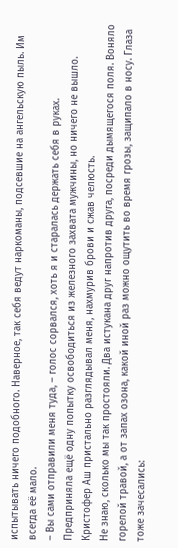испытывать ничего подобного. Наверное, так себя ведут наркоманы, подсевшие на ангельскую пыль. Им всегда её мало.
– Вы сами отправили меня туда, – голос сорвался, хоть я и старалась держать себя в руках.
Предприняла ещё одну попытку освободиться из железного захвата мужчины, но ничего не вышло. Кристофер Аш пристально разглядывал меня, нахмурив брови и сжав челюсть.
Не знаю, сколько мы так простояли. Два истукана друг напротив друга, посреди дымящегося поля. Воняло горелой травой, а от запах озона, какой иной раз можно ощутить во время грозы, защипало в носу. Глаза тоже зачесались: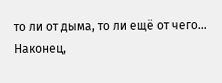то ли от дыма, то ли ещё от чего…
Наконец,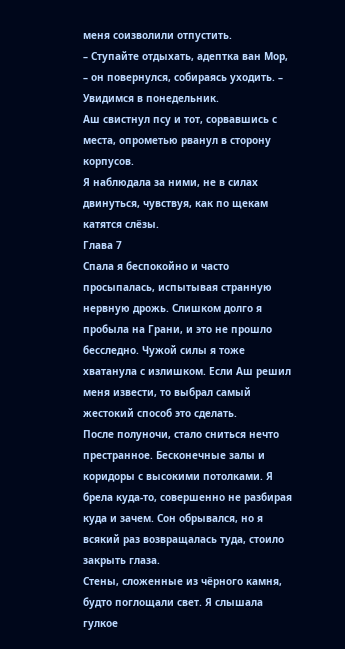меня соизволили отпустить.
– Ступайте отдыхать, адептка ван Мор, – он повернулся, собираясь уходить. – Увидимся в понедельник.
Аш свистнул псу и тот, сорвавшись с места, опрометью рванул в сторону корпусов.
Я наблюдала за ними, не в силах двинуться, чувствуя, как по щекам катятся слёзы.
Глава 7
Спала я беспокойно и часто просыпалась, испытывая странную нервную дрожь. Слишком долго я пробыла на Грани, и это не прошло бесследно. Чужой силы я тоже хватанула с излишком. Если Аш решил меня извести, то выбрал самый жестокий способ это сделать.
После полуночи, стало сниться нечто престранное. Бесконечные залы и коридоры с высокими потолками. Я брела куда-то, совершенно не разбирая куда и зачем. Сон обрывался, но я всякий раз возвращалась туда, стоило закрыть глаза.
Стены, сложенные из чёрного камня, будто поглощали свет. Я слышала гулкое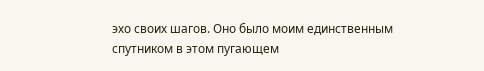эхо своих шагов. Оно было моим единственным спутником в этом пугающем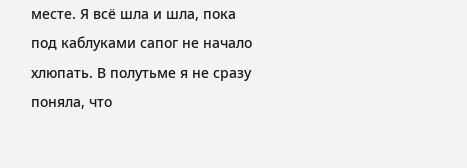месте. Я всё шла и шла, пока под каблуками сапог не начало хлюпать. В полутьме я не сразу поняла, что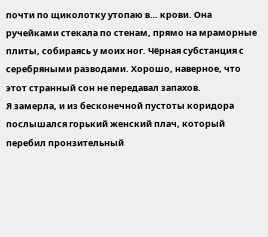почти по щиколотку утопаю в… крови. Она ручейками стекала по стенам, прямо на мраморные плиты, собираясь у моих ног. Чёрная субстанция с серебряными разводами. Хорошо, наверное, что этот странный сон не передавал запахов.
Я замерла, и из бесконечной пустоты коридора послышался горький женский плач, который перебил пронзительный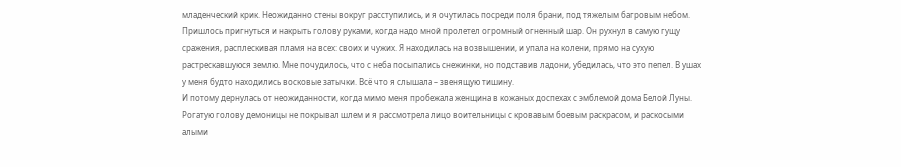младенческий крик. Неожиданно стены вокруг расступились, и я очутилась посреди поля брани, под тяжелым багровым небом. Пришлось пригнуться и накрыть голову руками, когда надо мной пролетел огромный огненный шар. Он рухнул в самую гущу сражения, расплескивая пламя на всех: своих и чужих. Я находилась на возвышении, и упала на колени, прямо на сухую растрескавшуюся землю. Мне почудилось, что с неба посыпались снежинки, но подставив ладони, убедилась, что это пепел. В ушах у меня будто находились восковые затычки. Всё что я слышала – звенящую тишину.
И потому дернулась от неожиданности, когда мимо меня пробежала женщина в кожаных доспехах с эмблемой дома Белой Луны. Рогатую голову демоницы не покрывал шлем и я рассмотрела лицо воительницы с кровавым боевым раскрасом, и раскосыми алыми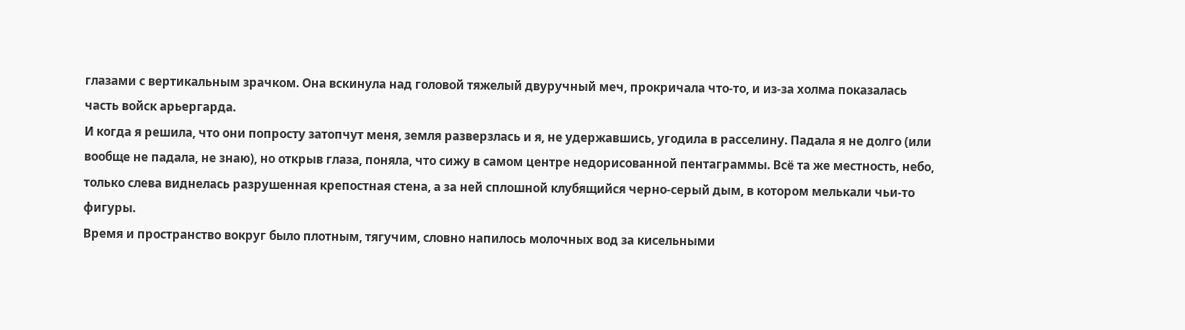глазами с вертикальным зрачком. Она вскинула над головой тяжелый двуручный меч, прокричала что-то, и из-за холма показалась часть войск арьергарда.
И когда я решила, что они попросту затопчут меня, земля разверзлась и я, не удержавшись, угодила в расселину. Падала я не долго (или вообще не падала, не знаю), но открыв глаза, поняла, что сижу в самом центре недорисованной пентаграммы. Всё та же местность, небо, только слева виднелась разрушенная крепостная стена, а за ней сплошной клубящийся черно-серый дым, в котором мелькали чьи-то фигуры.
Время и пространство вокруг было плотным, тягучим, словно напилось молочных вод за кисельными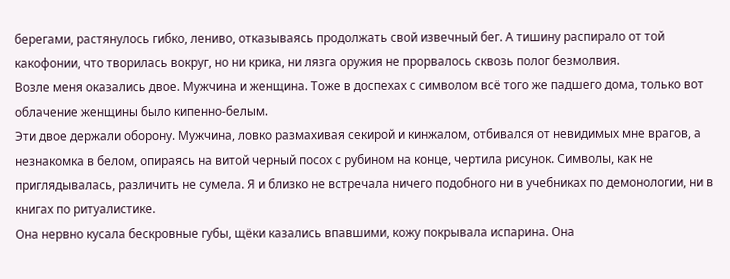берегами, растянулось гибко, лениво, отказываясь продолжать свой извечный бег. А тишину распирало от той какофонии, что творилась вокруг, но ни крика, ни лязга оружия не прорвалось сквозь полог безмолвия.
Возле меня оказались двое. Мужчина и женщина. Тоже в доспехах с символом всё того же падшего дома, только вот облачение женщины было кипенно-белым.
Эти двое держали оборону. Мужчина, ловко размахивая секирой и кинжалом, отбивался от невидимых мне врагов, а незнакомка в белом, опираясь на витой черный посох с рубином на конце, чертила рисунок. Символы, как не приглядывалась, различить не сумела. Я и близко не встречала ничего подобного ни в учебниках по демонологии, ни в книгах по ритуалистике.
Она нервно кусала бескровные губы, щёки казались впавшими, кожу покрывала испарина. Она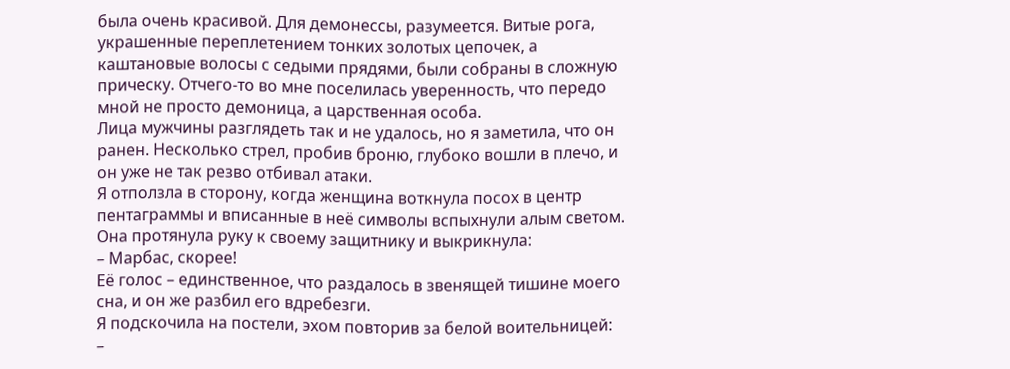была очень красивой. Для демонессы, разумеется. Витые рога, украшенные переплетением тонких золотых цепочек, а каштановые волосы с седыми прядями, были собраны в сложную прическу. Отчего-то во мне поселилась уверенность, что передо мной не просто демоница, а царственная особа.
Лица мужчины разглядеть так и не удалось, но я заметила, что он ранен. Несколько стрел, пробив броню, глубоко вошли в плечо, и он уже не так резво отбивал атаки.
Я отползла в сторону, когда женщина воткнула посох в центр пентаграммы и вписанные в неё символы вспыхнули алым светом. Она протянула руку к своему защитнику и выкрикнула:
– Марбас, скорее!
Её голос – единственное, что раздалось в звенящей тишине моего сна, и он же разбил его вдребезги.
Я подскочила на постели, эхом повторив за белой воительницей:
–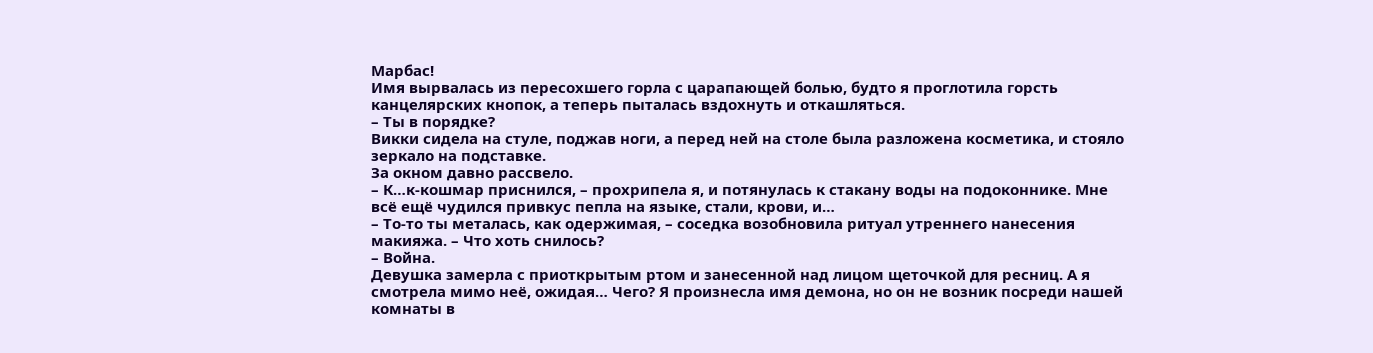Марбас!
Имя вырвалась из пересохшего горла с царапающей болью, будто я проглотила горсть канцелярских кнопок, а теперь пыталась вздохнуть и откашляться.
– Ты в порядке?
Викки сидела на стуле, поджав ноги, а перед ней на столе была разложена косметика, и стояло зеркало на подставке.
За окном давно рассвело.
– К…к-кошмар приснился, – прохрипела я, и потянулась к стакану воды на подоконнике. Мне всё ещё чудился привкус пепла на языке, стали, крови, и…
– То-то ты металась, как одержимая, – соседка возобновила ритуал утреннего нанесения макияжа. – Что хоть снилось?
– Война.
Девушка замерла с приоткрытым ртом и занесенной над лицом щеточкой для ресниц. А я смотрела мимо неё, ожидая… Чего? Я произнесла имя демона, но он не возник посреди нашей комнаты в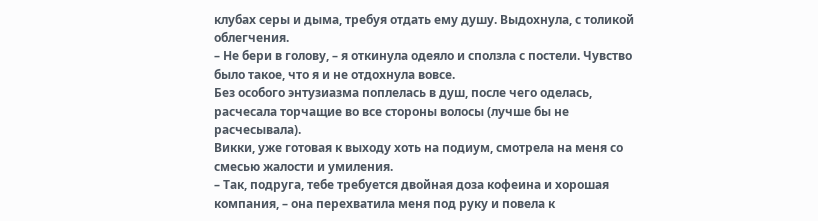клубах серы и дыма, требуя отдать ему душу. Выдохнула, с толикой облегчения.
– Не бери в голову, – я откинула одеяло и сползла с постели. Чувство было такое, что я и не отдохнула вовсе.
Без особого энтузиазма поплелась в душ, после чего оделась, расчесала торчащие во все стороны волосы (лучше бы не расчесывала).
Викки, уже готовая к выходу хоть на подиум, смотрела на меня со смесью жалости и умиления.
– Так, подруга, тебе требуется двойная доза кофеина и хорошая компания, – она перехватила меня под руку и повела к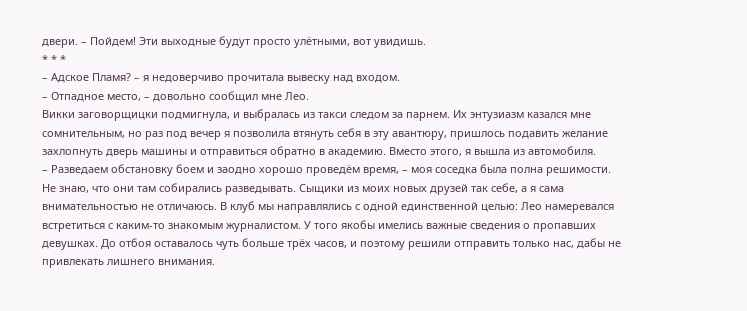двери. – Пойдем! Эти выходные будут просто улётными, вот увидишь.
* * *
– Адское Пламя? – я недоверчиво прочитала вывеску над входом.
– Отпадное место, – довольно сообщил мне Лео.
Викки заговорщицки подмигнула, и выбралась из такси следом за парнем. Их энтузиазм казался мне сомнительным, но раз под вечер я позволила втянуть себя в эту авантюру, пришлось подавить желание захлопнуть дверь машины и отправиться обратно в академию. Вместо этого, я вышла из автомобиля.
– Разведаем обстановку боем и заодно хорошо проведём время, – моя соседка была полна решимости.
Не знаю, что они там собирались разведывать. Сыщики из моих новых друзей так себе, а я сама внимательностью не отличаюсь. В клуб мы направлялись с одной единственной целью: Лео намеревался встретиться с каким-то знакомым журналистом. У того якобы имелись важные сведения о пропавших девушках. До отбоя оставалось чуть больше трёх часов, и поэтому решили отправить только нас, дабы не привлекать лишнего внимания.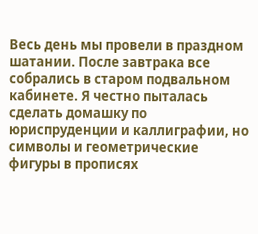Весь день мы провели в праздном шатании. После завтрака все собрались в старом подвальном кабинете. Я честно пыталась сделать домашку по юриспруденции и каллиграфии, но символы и геометрические фигуры в прописях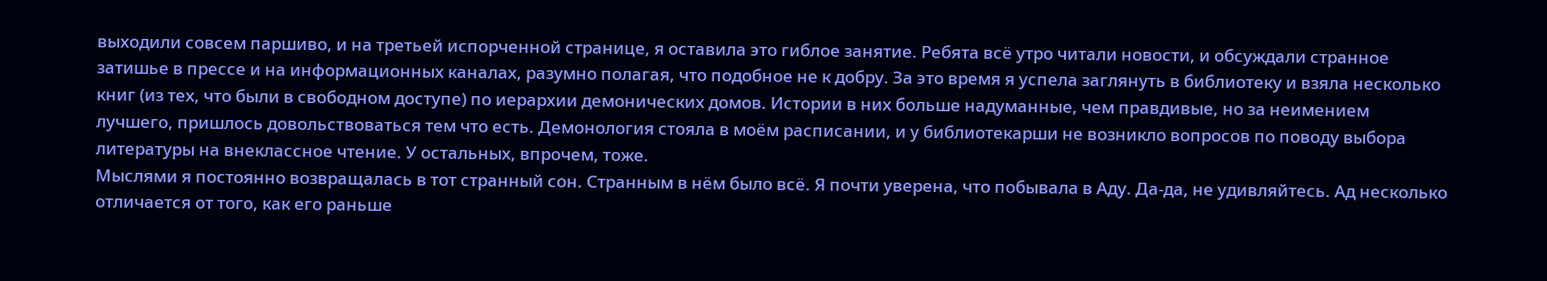выходили совсем паршиво, и на третьей испорченной странице, я оставила это гиблое занятие. Ребята всё утро читали новости, и обсуждали странное затишье в прессе и на информационных каналах, разумно полагая, что подобное не к добру. За это время я успела заглянуть в библиотеку и взяла несколько книг (из тех, что были в свободном доступе) по иерархии демонических домов. Истории в них больше надуманные, чем правдивые, но за неимением лучшего, пришлось довольствоваться тем что есть. Демонология стояла в моём расписании, и у библиотекарши не возникло вопросов по поводу выбора литературы на внеклассное чтение. У остальных, впрочем, тоже.
Мыслями я постоянно возвращалась в тот странный сон. Странным в нём было всё. Я почти уверена, что побывала в Аду. Да-да, не удивляйтесь. Ад несколько отличается от того, как его раньше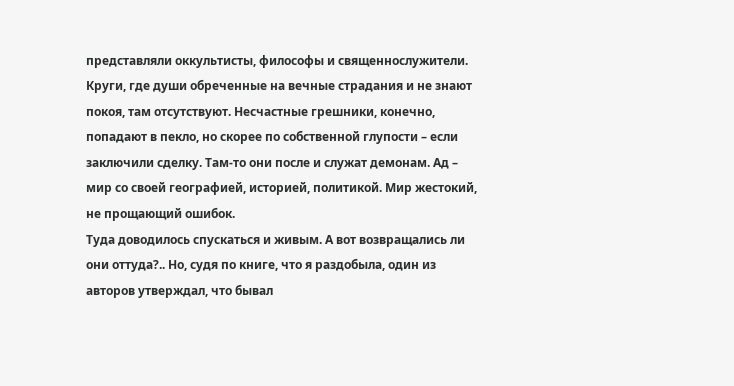представляли оккультисты, философы и священнослужители. Круги, где души обреченные на вечные страдания и не знают покоя, там отсутствуют. Несчастные грешники, конечно, попадают в пекло, но скорее по собственной глупости – если заключили сделку. Там-то они после и служат демонам. Ад – мир со своей географией, историей, политикой. Мир жестокий, не прощающий ошибок.
Туда доводилось спускаться и живым. А вот возвращались ли они оттуда?.. Но, судя по книге, что я раздобыла, один из авторов утверждал, что бывал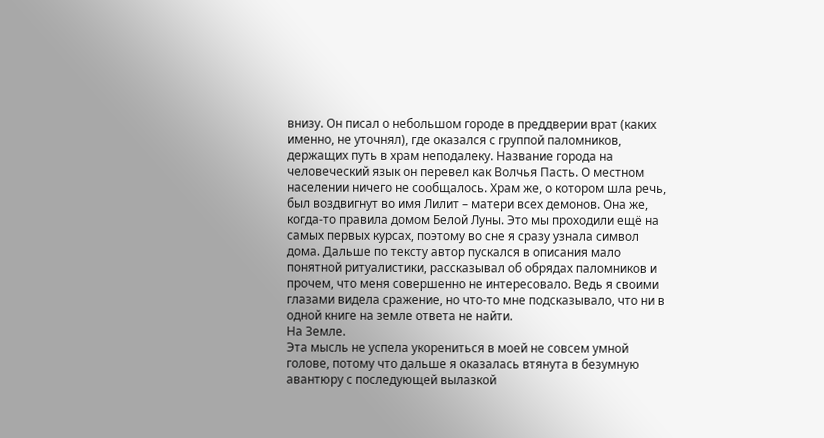внизу. Он писал о небольшом городе в преддверии врат (каких именно, не уточнял), где оказался с группой паломников, держащих путь в храм неподалеку. Название города на человеческий язык он перевел как Волчья Пасть. О местном населении ничего не сообщалось. Храм же, о котором шла речь, был воздвигнут во имя Лилит – матери всех демонов. Она же, когда-то правила домом Белой Луны. Это мы проходили ещё на самых первых курсах, поэтому во сне я сразу узнала символ дома. Дальше по тексту автор пускался в описания мало понятной ритуалистики, рассказывал об обрядах паломников и прочем, что меня совершенно не интересовало. Ведь я своими глазами видела сражение, но что-то мне подсказывало, что ни в одной книге на земле ответа не найти.
На Земле.
Эта мысль не успела укорениться в моей не совсем умной голове, потому что дальше я оказалась втянута в безумную авантюру с последующей вылазкой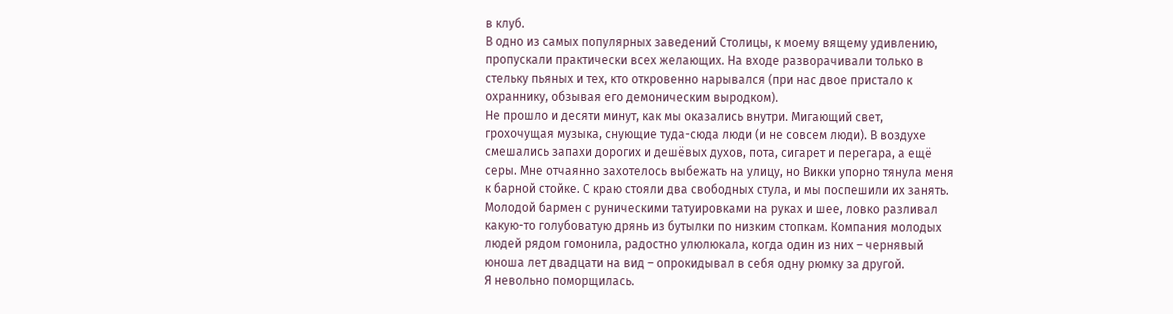в клуб.
В одно из самых популярных заведений Столицы, к моему вящему удивлению, пропускали практически всех желающих. На входе разворачивали только в стельку пьяных и тех, кто откровенно нарывался (при нас двое пристало к охраннику, обзывая его демоническим выродком).
Не прошло и десяти минут, как мы оказались внутри. Мигающий свет, грохочущая музыка, снующие туда-сюда люди (и не совсем люди). В воздухе смешались запахи дорогих и дешёвых духов, пота, сигарет и перегара, а ещё серы. Мне отчаянно захотелось выбежать на улицу, но Викки упорно тянула меня к барной стойке. С краю стояли два свободных стула, и мы поспешили их занять.
Молодой бармен с руническими татуировками на руках и шее, ловко разливал какую-то голубоватую дрянь из бутылки по низким стопкам. Компания молодых людей рядом гомонила, радостно улюлюкала, когда один из них – чернявый юноша лет двадцати на вид – опрокидывал в себя одну рюмку за другой.
Я невольно поморщилась.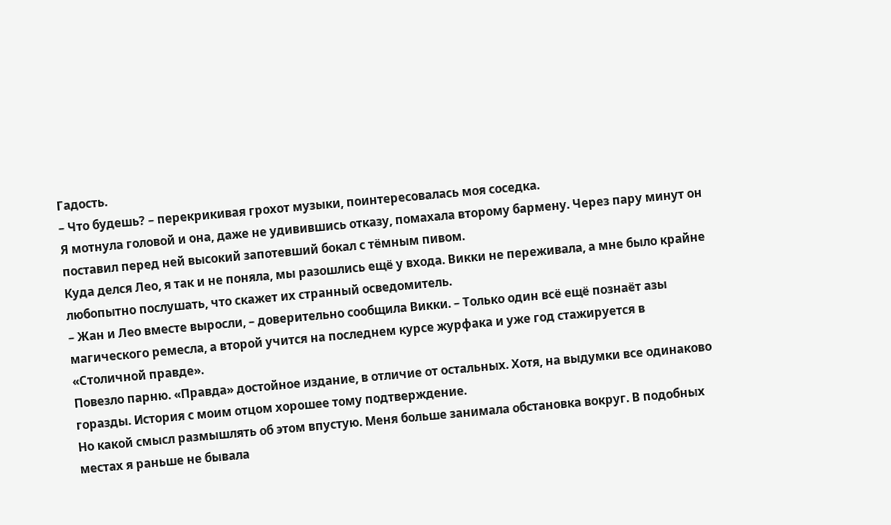Гадость.
– Что будешь? – перекрикивая грохот музыки, поинтересовалась моя соседка.
Я мотнула головой и она, даже не удивившись отказу, помахала второму бармену. Через пару минут он поставил перед ней высокий запотевший бокал с тёмным пивом.
Куда делся Лео, я так и не поняла, мы разошлись ещё у входа. Викки не переживала, а мне было крайне любопытно послушать, что скажет их странный осведомитель.
– Жан и Лео вместе выросли, – доверительно сообщила Викки. – Только один всё ещё познаёт азы магического ремесла, а второй учится на последнем курсе журфака и уже год стажируется в «Столичной правде».
Повезло парню. «Правда» достойное издание, в отличие от остальных. Хотя, на выдумки все одинаково горазды. История с моим отцом хорошее тому подтверждение.
Но какой смысл размышлять об этом впустую. Меня больше занимала обстановка вокруг. В подобных местах я раньше не бывала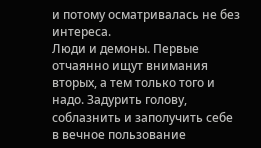и потому осматривалась не без интереса.
Люди и демоны. Первые отчаянно ищут внимания вторых, а тем только того и надо. Задурить голову, соблазнить и заполучить себе в вечное пользование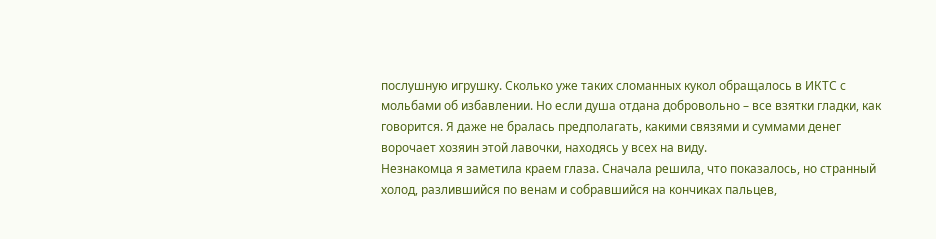послушную игрушку. Сколько уже таких сломанных кукол обращалось в ИКТС с мольбами об избавлении. Но если душа отдана добровольно – все взятки гладки, как говорится. Я даже не бралась предполагать, какими связями и суммами денег ворочает хозяин этой лавочки, находясь у всех на виду.
Незнакомца я заметила краем глаза. Сначала решила, что показалось, но странный холод, разлившийся по венам и собравшийся на кончиках пальцев,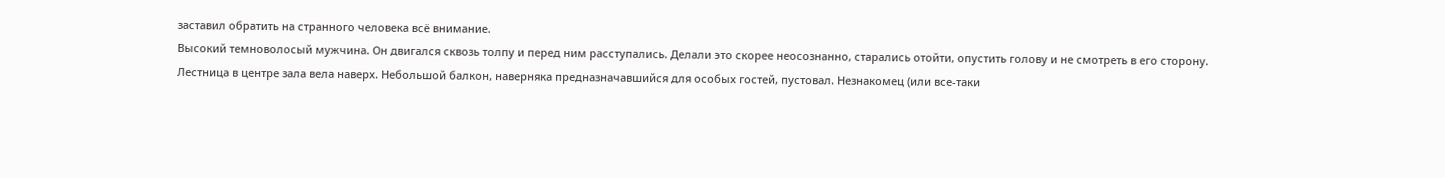заставил обратить на странного человека всё внимание.
Высокий темноволосый мужчина. Он двигался сквозь толпу и перед ним расступались. Делали это скорее неосознанно, старались отойти, опустить голову и не смотреть в его сторону.
Лестница в центре зала вела наверх. Небольшой балкон, наверняка предназначавшийся для особых гостей, пустовал. Незнакомец (или все-таки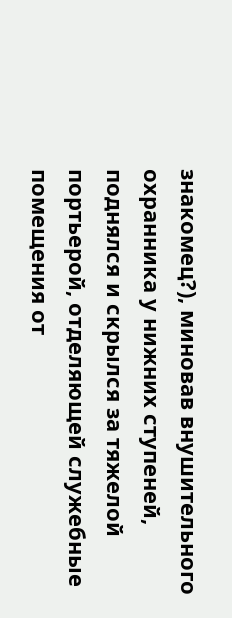знакомец?), миновав внушительного охранника у нижних ступеней, поднялся и скрылся за тяжелой портьерой, отделяющей служебные помещения от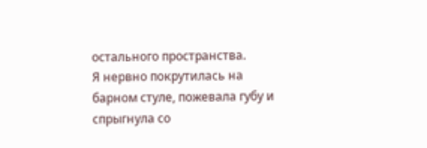остального пространства.
Я нервно покрутилась на барном стуле, пожевала губу и спрыгнула со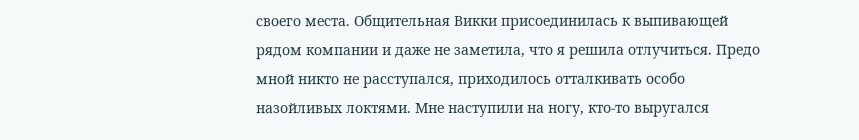своего места. Общительная Викки присоединилась к выпивающей рядом компании и даже не заметила, что я решила отлучиться. Предо мной никто не расступался, приходилось отталкивать особо назойливых локтями. Мне наступили на ногу, кто-то выругался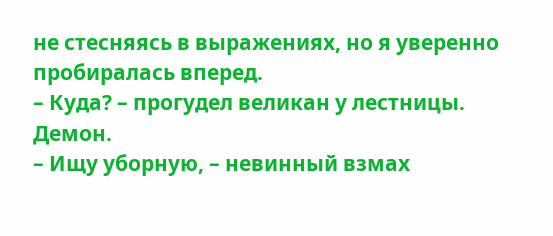не стесняясь в выражениях, но я уверенно пробиралась вперед.
– Куда? – прогудел великан у лестницы.
Демон.
– Ищу уборную, – невинный взмах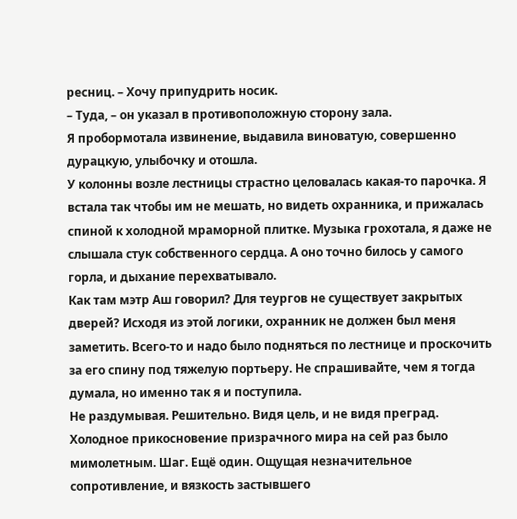ресниц. – Хочу припудрить носик.
– Туда, – он указал в противоположную сторону зала.
Я пробормотала извинение, выдавила виноватую, совершенно дурацкую, улыбочку и отошла.
У колонны возле лестницы страстно целовалась какая-то парочка. Я встала так чтобы им не мешать, но видеть охранника, и прижалась спиной к холодной мраморной плитке. Музыка грохотала, я даже не слышала стук собственного сердца. А оно точно билось у самого горла, и дыхание перехватывало.
Как там мэтр Аш говорил? Для теургов не существует закрытых дверей? Исходя из этой логики, охранник не должен был меня заметить. Всего-то и надо было подняться по лестнице и проскочить за его спину под тяжелую портьеру. Не спрашивайте, чем я тогда думала, но именно так я и поступила.
Не раздумывая. Решительно. Видя цель, и не видя преград.
Холодное прикосновение призрачного мира на сей раз было мимолетным. Шаг. Ещё один. Ощущая незначительное сопротивление, и вязкость застывшего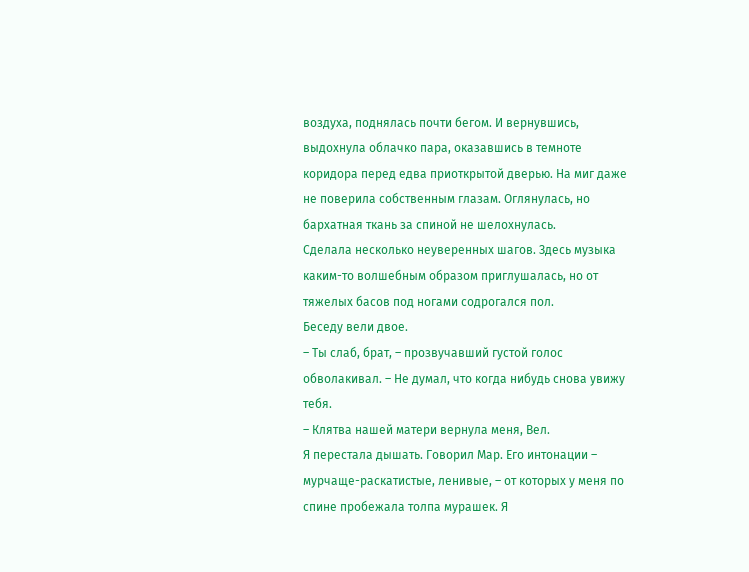воздуха, поднялась почти бегом. И вернувшись, выдохнула облачко пара, оказавшись в темноте коридора перед едва приоткрытой дверью. На миг даже не поверила собственным глазам. Оглянулась, но бархатная ткань за спиной не шелохнулась.
Сделала несколько неуверенных шагов. Здесь музыка каким-то волшебным образом приглушалась, но от тяжелых басов под ногами содрогался пол.
Беседу вели двое.
– Ты слаб, брат, – прозвучавший густой голос обволакивал. – Не думал, что когда нибудь снова увижу тебя.
– Клятва нашей матери вернула меня, Вел.
Я перестала дышать. Говорил Мар. Его интонации – мурчаще-раскатистые, ленивые, – от которых у меня по спине пробежала толпа мурашек. Я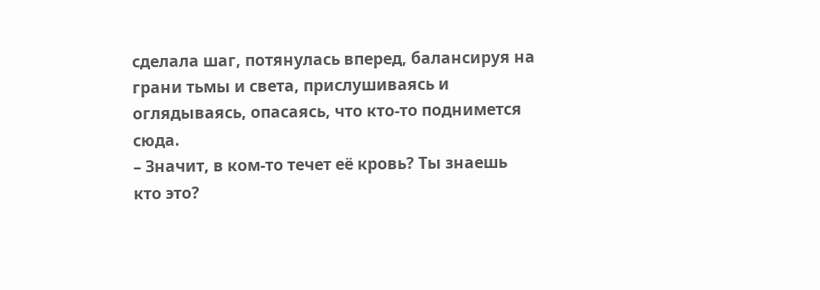сделала шаг, потянулась вперед, балансируя на грани тьмы и света, прислушиваясь и оглядываясь, опасаясь, что кто-то поднимется сюда.
– Значит, в ком-то течет её кровь? Ты знаешь кто это?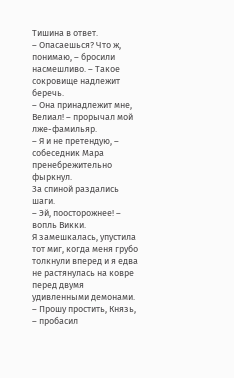Тишина в ответ.
– Опасаешься? Что ж, понимаю, – бросили насмешливо. – Такое сокровище надлежит беречь.
– Она принадлежит мне, Велиал! – прорычал мой лже-фамильяр.
– Я и не претендую, – собеседник Мара пренебрежительно фыркнул.
За спиной раздались шаги.
– Эй, поосторожнее! – вопль Викки.
Я замешкалась, упустила тот миг, когда меня грубо толкнули вперед и я едва не растянулась на ковре перед двумя удивленными демонами.
– Прошу простить, Князь, – пробасил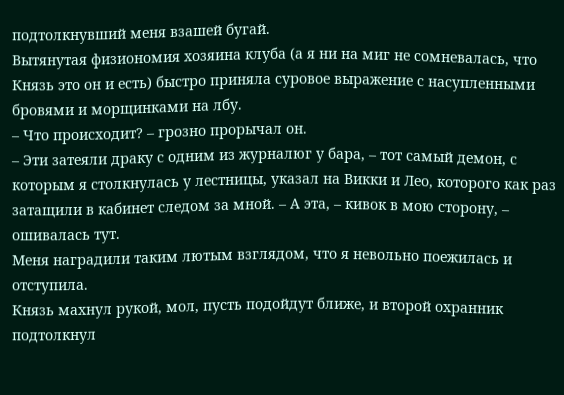подтолкнувший меня взашей бугай.
Вытянутая физиономия хозяина клуба (а я ни на миг не сомневалась, что Князь это он и есть) быстро приняла суровое выражение с насупленными бровями и морщинками на лбу.
– Что происходит? – грозно прорычал он.
– Эти затеяли драку с одним из журналюг у бара, – тот самый демон, с которым я столкнулась у лестницы, указал на Викки и Лео, которого как раз затащили в кабинет следом за мной. – А эта, – кивок в мою сторону, – ошивалась тут.
Меня наградили таким лютым взглядом, что я невольно поежилась и отступила.
Князь махнул рукой, мол, пусть подойдут ближе, и второй охранник подтолкнул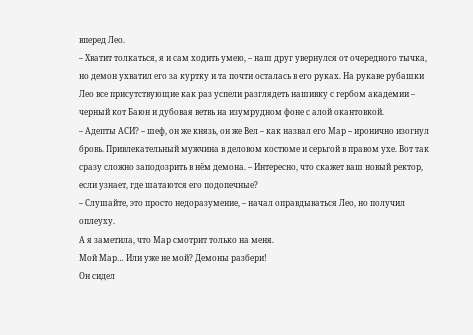вперед Лео.
– Хватит толкаться, я и сам ходить умею, – наш друг увернулся от очередного тычка, но демон ухватил его за куртку и та почти осталась в его руках. На рукаве рубашки Лео все присутствующие как раз успели разглядеть нашивку с гербом академии – черный кот Баюн и дубовая ветвь на изумрудном фоне с алой окантовкой.
– Адепты АСИ? – шеф, он же князь, он же Вел – как назвал его Мар – иронично изогнул бровь. Привлекательный мужчина в деловом костюме и серьгой в правом ухе. Вот так сразу сложно заподозрить в нём демона. – Интересно, что скажет ваш новый ректор, если узнает, где шатаются его подопечные?
– Слушайте, это просто недоразумение, – начал оправдываться Лео, но получил оплеуху.
А я заметила, что Мар смотрит только на меня.
Мой Мар… Или уже не мой? Демоны разбери!
Он сидел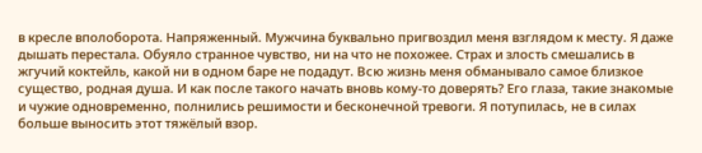в кресле вполоборота. Напряженный. Мужчина буквально пригвоздил меня взглядом к месту. Я даже дышать перестала. Обуяло странное чувство, ни на что не похожее. Страх и злость смешались в жгучий коктейль, какой ни в одном баре не подадут. Всю жизнь меня обманывало самое близкое существо, родная душа. И как после такого начать вновь кому-то доверять? Его глаза, такие знакомые и чужие одновременно, полнились решимости и бесконечной тревоги. Я потупилась, не в силах больше выносить этот тяжёлый взор.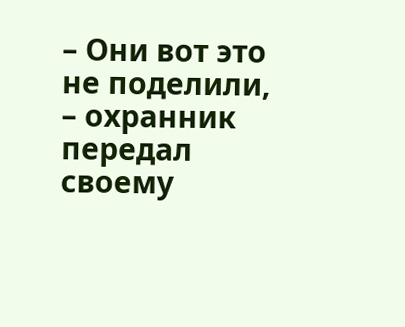– Они вот это не поделили, – охранник передал своему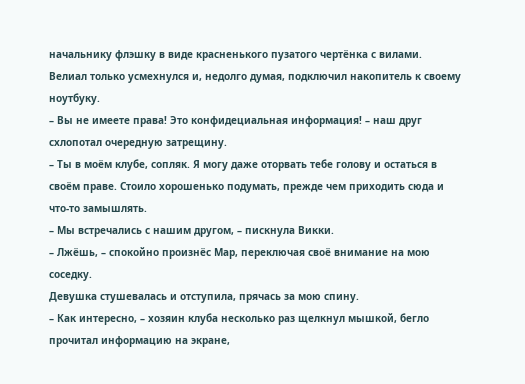начальнику флэшку в виде красненького пузатого чертёнка с вилами.
Велиал только усмехнулся и, недолго думая, подключил накопитель к своему ноутбуку.
– Вы не имеете права! Это конфидециальная информация! – наш друг схлопотал очередную затрещину.
– Ты в моём клубе, сопляк. Я могу даже оторвать тебе голову и остаться в своём праве. Стоило хорошенько подумать, прежде чем приходить сюда и что-то замышлять.
– Мы встречались с нашим другом, – пискнула Викки.
– Лжёшь, – спокойно произнёс Мар, переключая своё внимание на мою соседку.
Девушка стушевалась и отступила, прячась за мою спину.
– Как интересно, – хозяин клуба несколько раз щелкнул мышкой, бегло прочитал информацию на экране,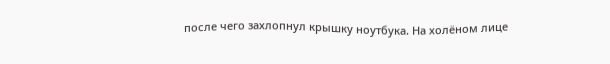после чего захлопнул крышку ноутбука. На холёном лице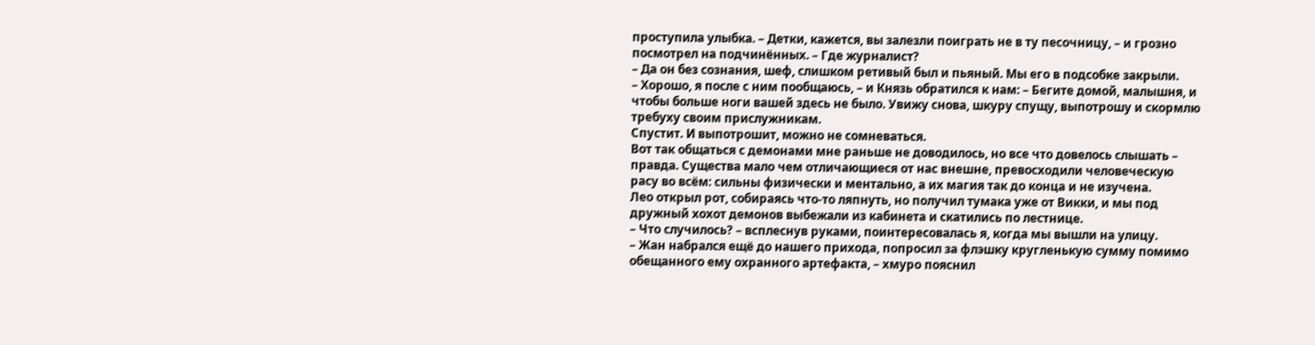проступила улыбка. – Детки, кажется, вы залезли поиграть не в ту песочницу, – и грозно посмотрел на подчинённых. – Где журналист?
– Да он без сознания, шеф, слишком ретивый был и пьяный. Мы его в подсобке закрыли.
– Хорошо, я после с ним пообщаюсь, – и Князь обратился к нам: – Бегите домой, малышня, и чтобы больше ноги вашей здесь не было. Увижу снова, шкуру спущу, выпотрошу и скормлю требуху своим прислужникам.
Спустит. И выпотрошит, можно не сомневаться.
Вот так общаться с демонами мне раньше не доводилось, но все что довелось слышать – правда. Существа мало чем отличающиеся от нас внешне, превосходили человеческую расу во всём: сильны физически и ментально, а их магия так до конца и не изучена.
Лео открыл рот, собираясь что-то ляпнуть, но получил тумака уже от Викки, и мы под дружный хохот демонов выбежали из кабинета и скатились по лестнице.
– Что случилось? – всплеснув руками, поинтересовалась я, когда мы вышли на улицу.
– Жан набрался ещё до нашего прихода, попросил за флэшку кругленькую сумму помимо обещанного ему охранного артефакта, – хмуро пояснил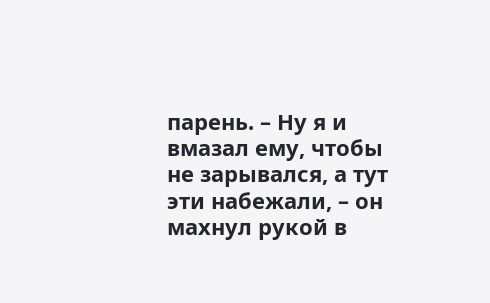парень. – Ну я и вмазал ему, чтобы не зарывался, а тут эти набежали, – он махнул рукой в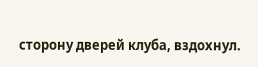сторону дверей клуба, вздохнул.